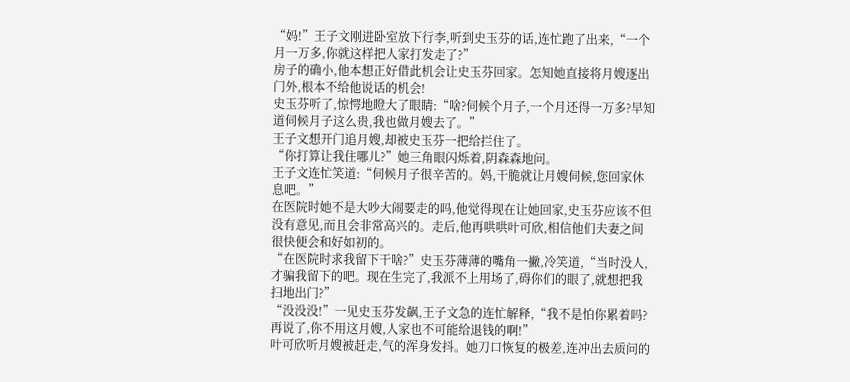“妈!”王子文刚进卧室放下行李,听到史玉芬的话,连忙跑了出来,“一个月一万多,你就这样把人家打发走了?”
房子的确小,他本想正好借此机会让史玉芬回家。怎知她直接将月嫂逐出门外,根本不给他说话的机会!
史玉芬听了,惊愕地瞪大了眼睛:“啥?伺候个月子,一个月还得一万多?早知道伺候月子这么贵,我也做月嫂去了。”
王子文想开门追月嫂,却被史玉芬一把给拦住了。
“你打算让我住哪儿?”她三角眼闪烁着,阴森森地问。
王子文连忙笑道:“伺候月子很辛苦的。妈,干脆就让月嫂伺候,您回家休息吧。”
在医院时她不是大吵大闹要走的吗,他觉得现在让她回家,史玉芬应该不但没有意见,而且会非常高兴的。走后,他再哄哄叶可欣,相信他们夫妻之间很快便会和好如初的。
“在医院时求我留下干啥?”史玉芬薄薄的嘴角一撇,冷笑道,“当时没人,才骗我留下的吧。现在生完了,我派不上用场了,碍你们的眼了,就想把我扫地出门?”
“没没没!”一见史玉芬发飙,王子文急的连忙解释,“我不是怕你累着吗?再说了,你不用这月嫂,人家也不可能给退钱的啊!”
叶可欣听月嫂被赶走,气的浑身发抖。她刀口恢复的极差,连冲出去质问的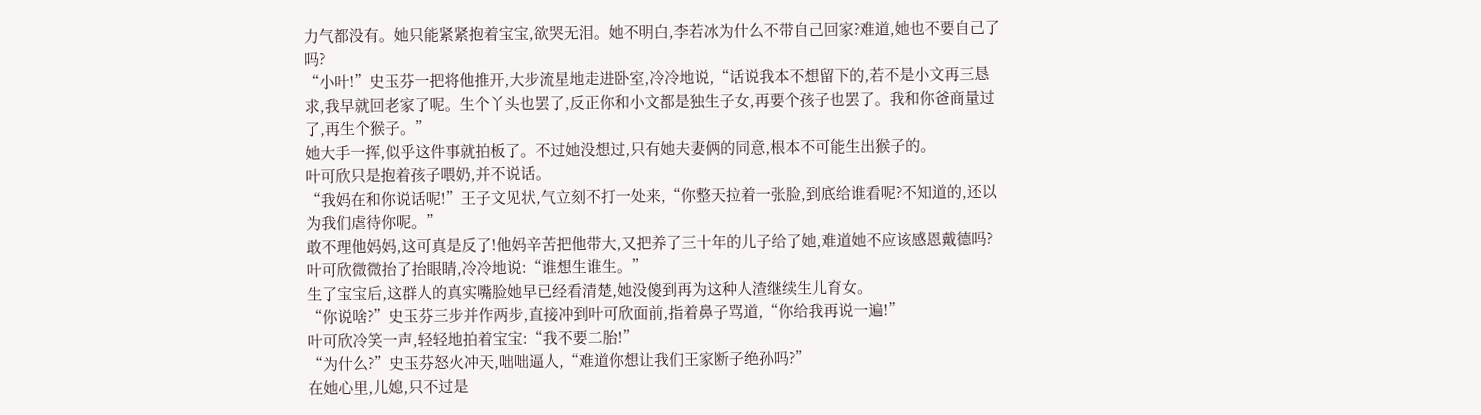力气都没有。她只能紧紧抱着宝宝,欲哭无泪。她不明白,李若冰为什么不带自己回家?难道,她也不要自己了吗?
“小叶!”史玉芬一把将他推开,大步流星地走进卧室,冷冷地说,“话说我本不想留下的,若不是小文再三恳求,我早就回老家了呢。生个丫头也罢了,反正你和小文都是独生子女,再要个孩子也罢了。我和你爸商量过了,再生个猴子。”
她大手一挥,似乎这件事就拍板了。不过她没想过,只有她夫妻俩的同意,根本不可能生出猴子的。
叶可欣只是抱着孩子喂奶,并不说话。
“我妈在和你说话呢!”王子文见状,气立刻不打一处来,“你整天拉着一张脸,到底给谁看呢?不知道的,还以为我们虐待你呢。”
敢不理他妈妈,这可真是反了!他妈辛苦把他带大,又把养了三十年的儿子给了她,难道她不应该感恩戴德吗?
叶可欣微微抬了抬眼睛,冷冷地说:“谁想生谁生。”
生了宝宝后,这群人的真实嘴脸她早已经看清楚,她没傻到再为这种人渣继续生儿育女。
“你说啥?”史玉芬三步并作两步,直接冲到叶可欣面前,指着鼻子骂道,“你给我再说一遍!”
叶可欣冷笑一声,轻轻地拍着宝宝:“我不要二胎!”
“为什么?”史玉芬怒火冲天,咄咄逼人,“难道你想让我们王家断子绝孙吗?”
在她心里,儿媳,只不过是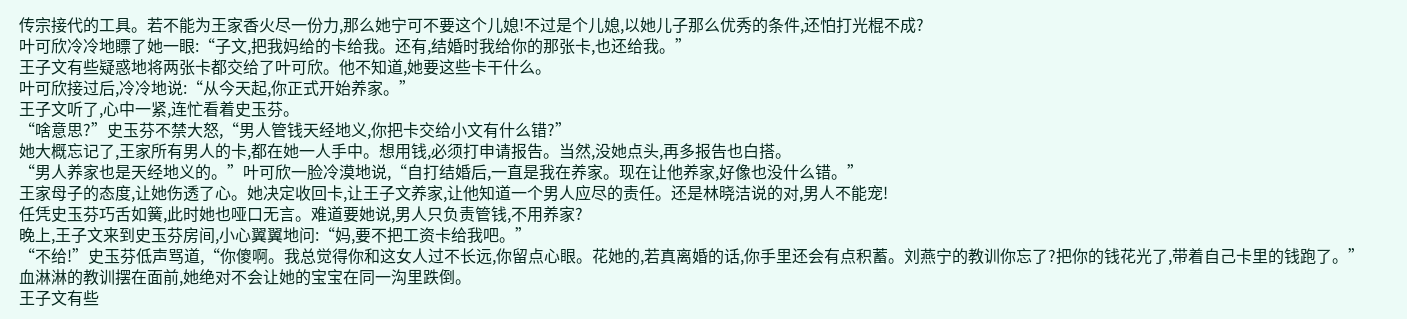传宗接代的工具。若不能为王家香火尽一份力,那么她宁可不要这个儿媳!不过是个儿媳,以她儿子那么优秀的条件,还怕打光棍不成?
叶可欣冷冷地瞟了她一眼:“子文,把我妈给的卡给我。还有,结婚时我给你的那张卡,也还给我。”
王子文有些疑惑地将两张卡都交给了叶可欣。他不知道,她要这些卡干什么。
叶可欣接过后,冷冷地说:“从今天起,你正式开始养家。”
王子文听了,心中一紧,连忙看着史玉芬。
“啥意思?”史玉芬不禁大怒,“男人管钱天经地义,你把卡交给小文有什么错?”
她大概忘记了,王家所有男人的卡,都在她一人手中。想用钱,必须打申请报告。当然,没她点头,再多报告也白搭。
“男人养家也是天经地义的。”叶可欣一脸冷漠地说,“自打结婚后,一直是我在养家。现在让他养家,好像也没什么错。”
王家母子的态度,让她伤透了心。她决定收回卡,让王子文养家,让他知道一个男人应尽的责任。还是林晓洁说的对,男人不能宠!
任凭史玉芬巧舌如簧,此时她也哑口无言。难道要她说,男人只负责管钱,不用养家?
晚上,王子文来到史玉芬房间,小心翼翼地问:“妈,要不把工资卡给我吧。”
“不给!”史玉芬低声骂道,“你傻啊。我总觉得你和这女人过不长远,你留点心眼。花她的,若真离婚的话,你手里还会有点积蓄。刘燕宁的教训你忘了?把你的钱花光了,带着自己卡里的钱跑了。”
血淋淋的教训摆在面前,她绝对不会让她的宝宝在同一沟里跌倒。
王子文有些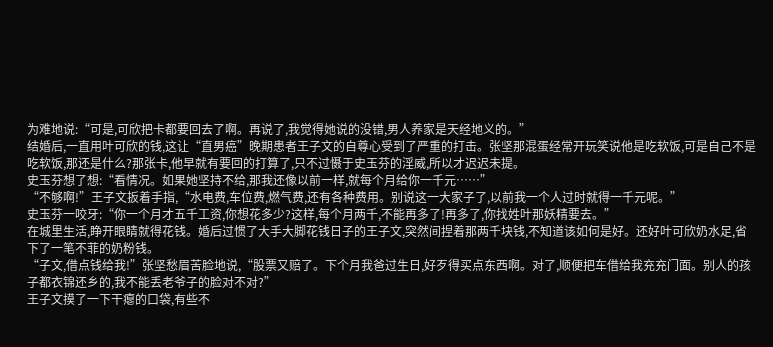为难地说:“可是,可欣把卡都要回去了啊。再说了,我觉得她说的没错,男人养家是天经地义的。”
结婚后,一直用叶可欣的钱,这让“直男癌”晚期患者王子文的自尊心受到了严重的打击。张坚那混蛋经常开玩笑说他是吃软饭,可是自己不是吃软饭,那还是什么?那张卡,他早就有要回的打算了,只不过慑于史玉芬的淫威,所以才迟迟未提。
史玉芬想了想:“看情况。如果她坚持不给,那我还像以前一样,就每个月给你一千元……”
“不够啊!”王子文扳着手指,“水电费,车位费,燃气费,还有各种费用。别说这一大家子了,以前我一个人过时就得一千元呢。”
史玉芬一咬牙:“你一个月才五千工资,你想花多少?这样,每个月两千,不能再多了!再多了,你找姓叶那妖精要去。”
在城里生活,睁开眼睛就得花钱。婚后过惯了大手大脚花钱日子的王子文,突然间捏着那两千块钱,不知道该如何是好。还好叶可欣奶水足,省下了一笔不菲的奶粉钱。
“子文,借点钱给我!”张坚愁眉苦脸地说,“股票又赔了。下个月我爸过生日,好歹得买点东西啊。对了,顺便把车借给我充充门面。别人的孩子都衣锦还乡的,我不能丢老爷子的脸对不对?”
王子文摸了一下干瘪的口袋,有些不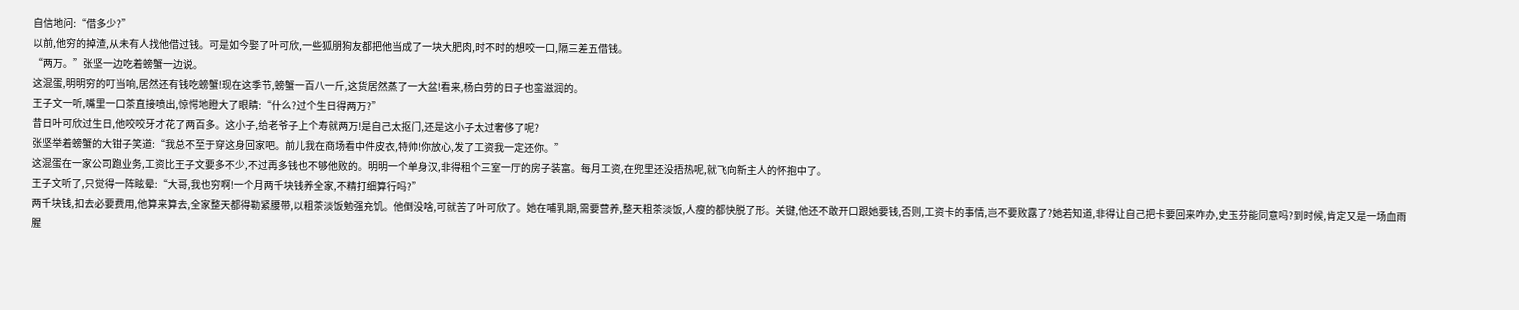自信地问:“借多少?”
以前,他穷的掉渣,从未有人找他借过钱。可是如今娶了叶可欣,一些狐朋狗友都把他当成了一块大肥肉,时不时的想咬一口,隔三差五借钱。
“两万。”张坚一边吃着螃蟹一边说。
这混蛋,明明穷的叮当响,居然还有钱吃螃蟹!现在这季节,螃蟹一百八一斤,这货居然蒸了一大盆!看来,杨白劳的日子也蛮滋润的。
王子文一听,嘴里一口茶直接喷出,惊愕地瞪大了眼睛:“什么?过个生日得两万?”
昔日叶可欣过生日,他咬咬牙才花了两百多。这小子,给老爷子上个寿就两万!是自己太抠门,还是这小子太过奢侈了呢?
张坚举着螃蟹的大钳子笑道:“我总不至于穿这身回家吧。前儿我在商场看中件皮衣,特帅!你放心,发了工资我一定还你。”
这混蛋在一家公司跑业务,工资比王子文要多不少,不过再多钱也不够他败的。明明一个单身汉,非得租个三室一厅的房子装富。每月工资,在兜里还没捂热呢,就飞向新主人的怀抱中了。
王子文听了,只觉得一阵眩晕:“大哥,我也穷啊!一个月两千块钱养全家,不精打细算行吗?”
两千块钱,扣去必要费用,他算来算去,全家整天都得勒紧腰带,以粗茶淡饭勉强充饥。他倒没啥,可就苦了叶可欣了。她在哺乳期,需要营养,整天粗茶淡饭,人瘦的都快脱了形。关键,他还不敢开口跟她要钱,否则,工资卡的事情,岂不要败露了?她若知道,非得让自己把卡要回来咋办,史玉芬能同意吗?到时候,肯定又是一场血雨腥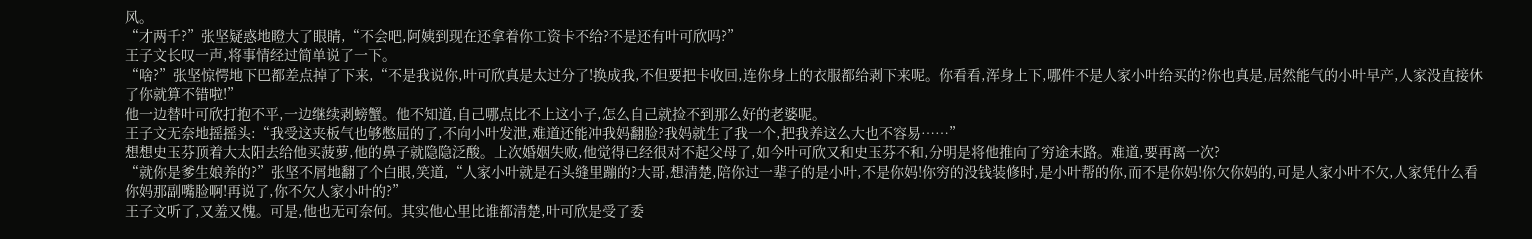风。
“才两千?”张坚疑惑地瞪大了眼睛,“不会吧,阿姨到现在还拿着你工资卡不给?不是还有叶可欣吗?”
王子文长叹一声,将事情经过简单说了一下。
“啥?”张坚惊愕地下巴都差点掉了下来,“不是我说你,叶可欣真是太过分了!换成我,不但要把卡收回,连你身上的衣服都给剥下来呢。你看看,浑身上下,哪件不是人家小叶给买的?你也真是,居然能气的小叶早产,人家没直接休了你就算不错啦!”
他一边替叶可欣打抱不平,一边继续剥螃蟹。他不知道,自己哪点比不上这小子,怎么自己就捡不到那么好的老婆呢。
王子文无奈地摇摇头:“我受这夹板气也够憋屈的了,不向小叶发泄,难道还能冲我妈翻脸?我妈就生了我一个,把我养这么大也不容易……”
想想史玉芬顶着大太阳去给他买菠萝,他的鼻子就隐隐泛酸。上次婚姻失败,他觉得已经很对不起父母了,如今叶可欣又和史玉芬不和,分明是将他推向了穷途末路。难道,要再离一次?
“就你是爹生娘养的?”张坚不屑地翻了个白眼,笑道,“人家小叶就是石头缝里蹦的?大哥,想清楚,陪你过一辈子的是小叶,不是你妈!你穷的没钱装修时,是小叶帮的你,而不是你妈!你欠你妈的,可是人家小叶不欠,人家凭什么看你妈那副嘴脸啊!再说了,你不欠人家小叶的?”
王子文听了,又羞又愧。可是,他也无可奈何。其实他心里比谁都清楚,叶可欣是受了委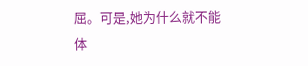屈。可是,她为什么就不能体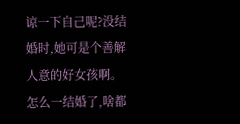谅一下自己呢?没结婚时,她可是个善解人意的好女孩啊。怎么一结婚了,啥都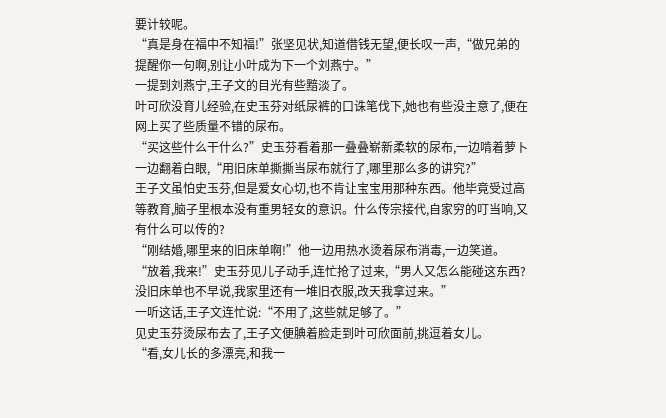要计较呢。
“真是身在福中不知福!”张坚见状,知道借钱无望,便长叹一声,“做兄弟的提醒你一句啊,别让小叶成为下一个刘燕宁。”
一提到刘燕宁,王子文的目光有些黯淡了。
叶可欣没育儿经验,在史玉芬对纸尿裤的口诛笔伐下,她也有些没主意了,便在网上买了些质量不错的尿布。
“买这些什么干什么?”史玉芬看着那一叠叠崭新柔软的尿布,一边啃着萝卜一边翻着白眼,“用旧床单撕撕当尿布就行了,哪里那么多的讲究?”
王子文虽怕史玉芬,但是爱女心切,也不肯让宝宝用那种东西。他毕竟受过高等教育,脑子里根本没有重男轻女的意识。什么传宗接代,自家穷的叮当响,又有什么可以传的?
“刚结婚,哪里来的旧床单啊!”他一边用热水烫着尿布消毒,一边笑道。
“放着,我来!”史玉芬见儿子动手,连忙抢了过来,“男人又怎么能碰这东西?没旧床单也不早说,我家里还有一堆旧衣服,改天我拿过来。”
一听这话,王子文连忙说:“不用了,这些就足够了。”
见史玉芬烫尿布去了,王子文便腆着脸走到叶可欣面前,挑逗着女儿。
“看,女儿长的多漂亮,和我一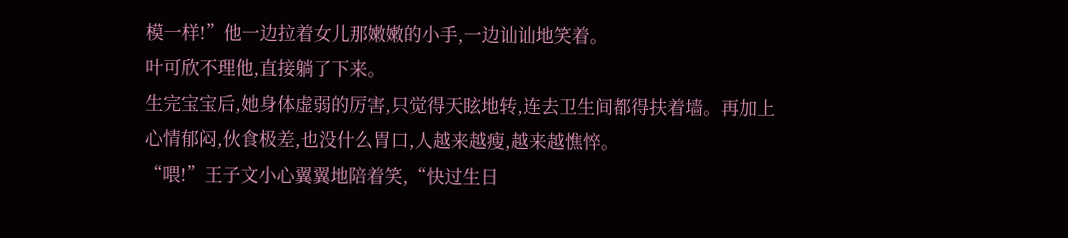模一样!”他一边拉着女儿那嫩嫩的小手,一边讪讪地笑着。
叶可欣不理他,直接躺了下来。
生完宝宝后,她身体虚弱的厉害,只觉得天眩地转,连去卫生间都得扶着墙。再加上心情郁闷,伙食极差,也没什么胃口,人越来越瘦,越来越憔悴。
“喂!”王子文小心翼翼地陪着笑,“快过生日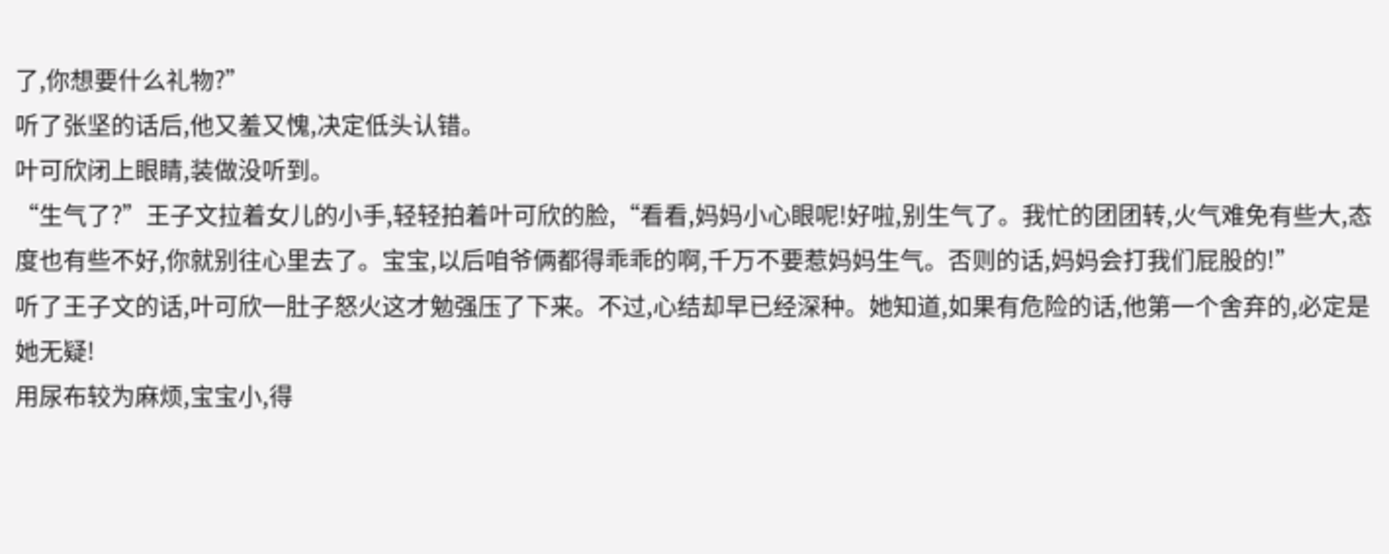了,你想要什么礼物?”
听了张坚的话后,他又羞又愧,决定低头认错。
叶可欣闭上眼睛,装做没听到。
“生气了?”王子文拉着女儿的小手,轻轻拍着叶可欣的脸,“看看,妈妈小心眼呢!好啦,别生气了。我忙的团团转,火气难免有些大,态度也有些不好,你就别往心里去了。宝宝,以后咱爷俩都得乖乖的啊,千万不要惹妈妈生气。否则的话,妈妈会打我们屁股的!”
听了王子文的话,叶可欣一肚子怒火这才勉强压了下来。不过,心结却早已经深种。她知道,如果有危险的话,他第一个舍弃的,必定是她无疑!
用尿布较为麻烦,宝宝小,得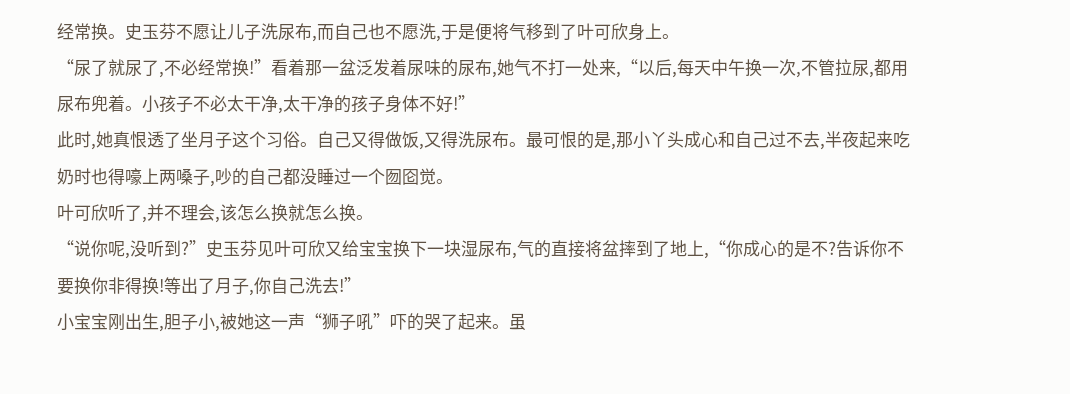经常换。史玉芬不愿让儿子洗尿布,而自己也不愿洗,于是便将气移到了叶可欣身上。
“尿了就尿了,不必经常换!”看着那一盆泛发着尿味的尿布,她气不打一处来,“以后,每天中午换一次,不管拉尿,都用尿布兜着。小孩子不必太干净,太干净的孩子身体不好!”
此时,她真恨透了坐月子这个习俗。自己又得做饭,又得洗尿布。最可恨的是,那小丫头成心和自己过不去,半夜起来吃奶时也得嚎上两嗓子,吵的自己都没睡过一个囫囵觉。
叶可欣听了,并不理会,该怎么换就怎么换。
“说你呢,没听到?”史玉芬见叶可欣又给宝宝换下一块湿尿布,气的直接将盆摔到了地上,“你成心的是不?告诉你不要换你非得换!等出了月子,你自己洗去!”
小宝宝刚出生,胆子小,被她这一声“狮子吼”吓的哭了起来。虽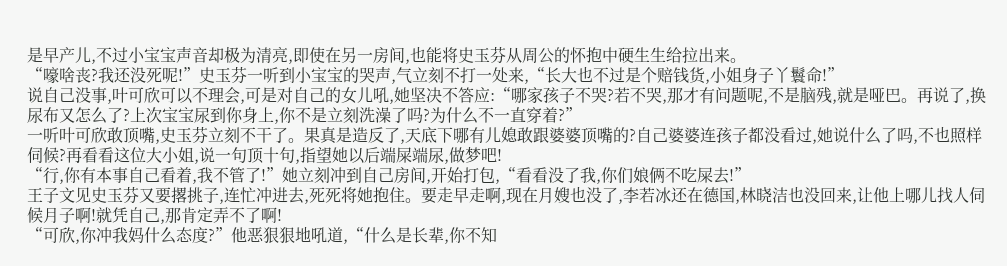是早产儿,不过小宝宝声音却极为清亮,即使在另一房间,也能将史玉芬从周公的怀抱中硬生生给拉出来。
“嚎啥丧?我还没死呢!”史玉芬一听到小宝宝的哭声,气立刻不打一处来,“长大也不过是个赔钱货,小姐身子丫鬟命!”
说自己没事,叶可欣可以不理会,可是对自己的女儿吼,她坚决不答应:“哪家孩子不哭?若不哭,那才有问题呢,不是脑残,就是哑巴。再说了,换尿布又怎么了?上次宝宝尿到你身上,你不是立刻洗澡了吗?为什么不一直穿着?”
一听叶可欣敢顶嘴,史玉芬立刻不干了。果真是造反了,天底下哪有儿媳敢跟婆婆顶嘴的?自己婆婆连孩子都没看过,她说什么了吗,不也照样伺候?再看看这位大小姐,说一句顶十句,指望她以后端屎端尿,做梦吧!
“行,你有本事自己看着,我不管了!”她立刻冲到自己房间,开始打包,“看看没了我,你们娘俩不吃屎去!”
王子文见史玉芬又要撂挑子,连忙冲进去,死死将她抱住。要走早走啊,现在月嫂也没了,李若冰还在德国,林晓洁也没回来,让他上哪儿找人伺候月子啊!就凭自己,那肯定弄不了啊!
“可欣,你冲我妈什么态度?”他恶狠狠地吼道,“什么是长辈,你不知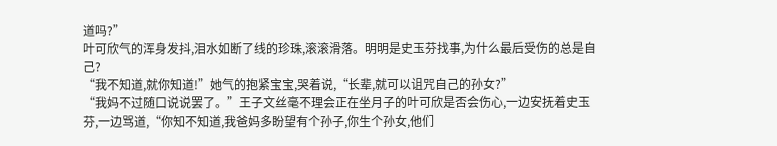道吗?”
叶可欣气的浑身发抖,泪水如断了线的珍珠,滚滚滑落。明明是史玉芬找事,为什么最后受伤的总是自己?
“我不知道,就你知道!”她气的抱紧宝宝,哭着说,“长辈,就可以诅咒自己的孙女?”
“我妈不过随口说说罢了。”王子文丝毫不理会正在坐月子的叶可欣是否会伤心,一边安抚着史玉芬,一边骂道,“你知不知道,我爸妈多盼望有个孙子,你生个孙女,他们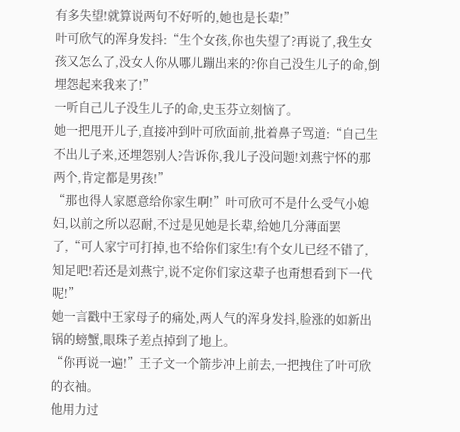有多失望!就算说两句不好听的,她也是长辈!”
叶可欣气的浑身发抖:“生个女孩,你也失望了?再说了,我生女孩又怎么了,没女人你从哪儿蹦出来的?你自己没生儿子的命,倒埋怨起来我来了!”
一听自己儿子没生儿子的命,史玉芬立刻恼了。
她一把甩开儿子,直接冲到叶可欣面前,批着鼻子骂道:“自己生不出儿子来,还埋怨别人?告诉你,我儿子没问题!刘燕宁怀的那两个,肯定都是男孩!”
“那也得人家愿意给你家生啊!”叶可欣可不是什么受气小媳妇,以前之所以忍耐,不过是见她是长辈,给她几分薄面罢了,“可人家宁可打掉,也不给你们家生!有个女儿已经不错了,知足吧!若还是刘燕宁,说不定你们家这辈子也甭想看到下一代呢!”
她一言戳中王家母子的痛处,两人气的浑身发抖,脸涨的如新出锅的螃蟹,眼珠子差点掉到了地上。
“你再说一遍!”王子文一个箭步冲上前去,一把拽住了叶可欣的衣袖。
他用力过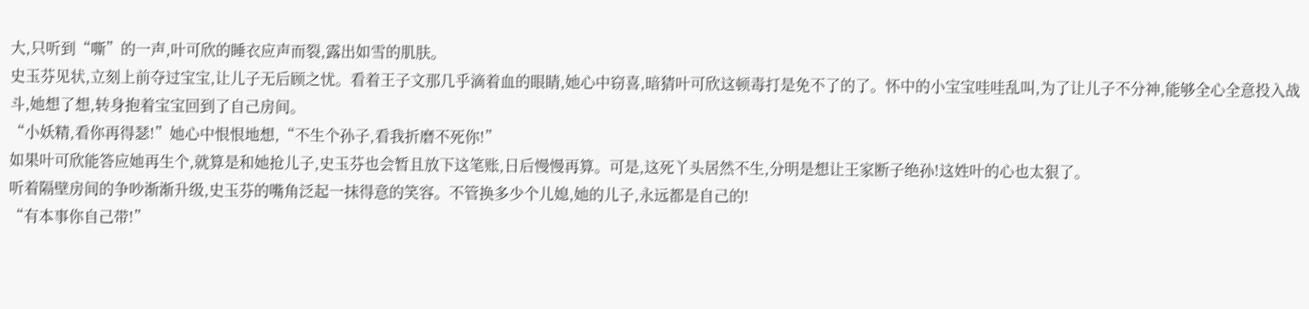大,只听到“嘶”的一声,叶可欣的睡衣应声而裂,露出如雪的肌肤。
史玉芬见状,立刻上前夺过宝宝,让儿子无后顾之忧。看着王子文那几乎滴着血的眼睛,她心中窃喜,暗猜叶可欣这顿毒打是免不了的了。怀中的小宝宝哇哇乱叫,为了让儿子不分神,能够全心全意投入战斗,她想了想,转身抱着宝宝回到了自己房间。
“小妖精,看你再得瑟!”她心中恨恨地想,“不生个孙子,看我折磨不死你!”
如果叶可欣能答应她再生个,就算是和她抢儿子,史玉芬也会暂且放下这笔账,日后慢慢再算。可是,这死丫头居然不生,分明是想让王家断子绝孙!这姓叶的心也太狠了。
听着隔壁房间的争吵渐渐升级,史玉芬的嘴角泛起一抹得意的笑容。不管换多少个儿媳,她的儿子,永远都是自己的!
“有本事你自己带!”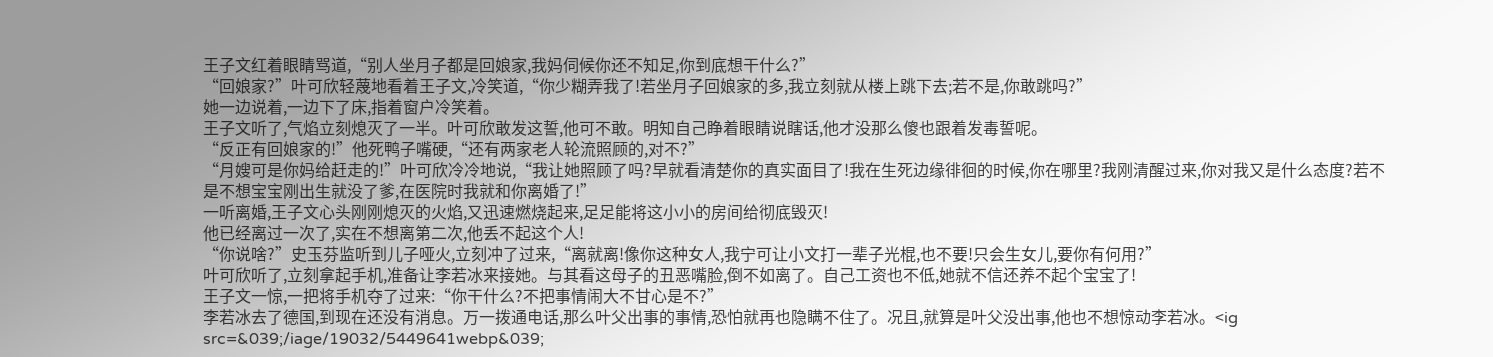王子文红着眼睛骂道,“别人坐月子都是回娘家,我妈伺候你还不知足,你到底想干什么?”
“回娘家?”叶可欣轻蔑地看着王子文,冷笑道,“你少糊弄我了!若坐月子回娘家的多,我立刻就从楼上跳下去;若不是,你敢跳吗?”
她一边说着,一边下了床,指着窗户冷笑着。
王子文听了,气焰立刻熄灭了一半。叶可欣敢发这誓,他可不敢。明知自己睁着眼睛说瞎话,他才没那么傻也跟着发毒誓呢。
“反正有回娘家的!”他死鸭子嘴硬,“还有两家老人轮流照顾的,对不?”
“月嫂可是你妈给赶走的!”叶可欣冷冷地说,“我让她照顾了吗?早就看清楚你的真实面目了!我在生死边缘徘徊的时候,你在哪里?我刚清醒过来,你对我又是什么态度?若不是不想宝宝刚出生就没了爹,在医院时我就和你离婚了!”
一听离婚,王子文心头刚刚熄灭的火焰,又迅速燃烧起来,足足能将这小小的房间给彻底毁灭!
他已经离过一次了,实在不想离第二次,他丢不起这个人!
“你说啥?”史玉芬监听到儿子哑火,立刻冲了过来,“离就离!像你这种女人,我宁可让小文打一辈子光棍,也不要!只会生女儿,要你有何用?”
叶可欣听了,立刻拿起手机,准备让李若冰来接她。与其看这母子的丑恶嘴脸,倒不如离了。自己工资也不低,她就不信还养不起个宝宝了!
王子文一惊,一把将手机夺了过来:“你干什么?不把事情闹大不甘心是不?”
李若冰去了德国,到现在还没有消息。万一拨通电话,那么叶父出事的事情,恐怕就再也隐瞒不住了。况且,就算是叶父没出事,他也不想惊动李若冰。<ig src=&039;/iage/19032/5449641webp&039;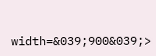width=&039;900&039;>